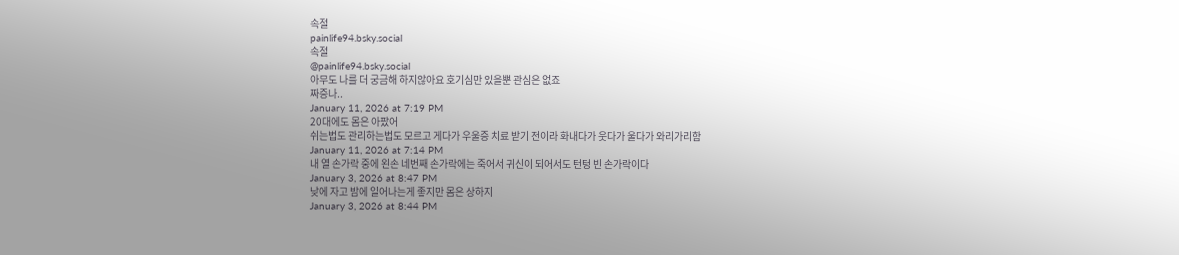속절
painlife94.bsky.social
속절
@painlife94.bsky.social
아무도 나를 더 궁금해 하지않아요 호기심만 있을뿐 관심은 없죠
짜증나..
January 11, 2026 at 7:19 PM
20대에도 몸은 아팠어
쉬는법도 관리하는법도 모르고 게다가 우울증 치료 받기 전이라 화내다가 웃다가 울다가 와리가리함
January 11, 2026 at 7:14 PM
내 열 손가락 중에 왼손 네번째 손가락에는 죽어서 귀신이 되어서도 턴텅 빈 손가락이다
January 3, 2026 at 8:47 PM
낮에 자고 밤에 일어나는게 좋지만 몸은 상하지
January 3, 2026 at 8:44 PM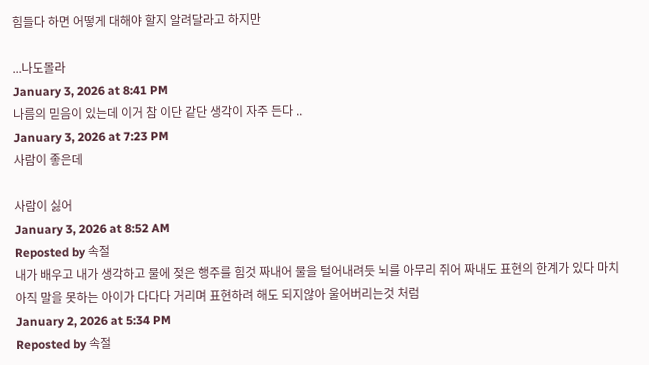힘들다 하면 어떻게 대해야 할지 알려달라고 하지만

...나도몰라
January 3, 2026 at 8:41 PM
나름의 믿음이 있는데 이거 참 이단 같단 생각이 자주 든다 ..
January 3, 2026 at 7:23 PM
사람이 좋은데

사람이 싫어
January 3, 2026 at 8:52 AM
Reposted by 속절
내가 배우고 내가 생각하고 물에 젖은 행주를 힘것 짜내어 물을 털어내려듯 뇌를 아무리 쥐어 짜내도 표현의 한계가 있다 마치 아직 말을 못하는 아이가 다다다 거리며 표현하려 해도 되지않아 울어버리는것 처럼
January 2, 2026 at 5:34 PM
Reposted by 속절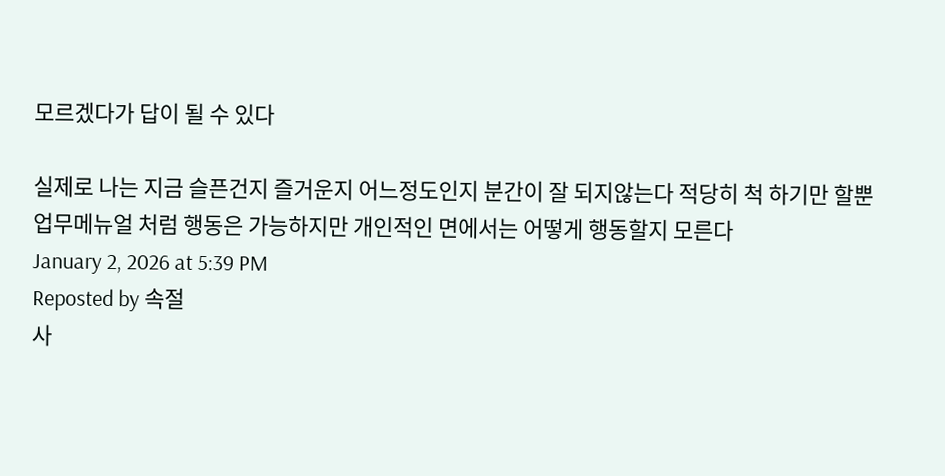모르겠다가 답이 될 수 있다

실제로 나는 지금 슬픈건지 즐거운지 어느정도인지 분간이 잘 되지않는다 적당히 척 하기만 할뿐 업무메뉴얼 처럼 행동은 가능하지만 개인적인 면에서는 어떻게 행동할지 모른다
January 2, 2026 at 5:39 PM
Reposted by 속절
사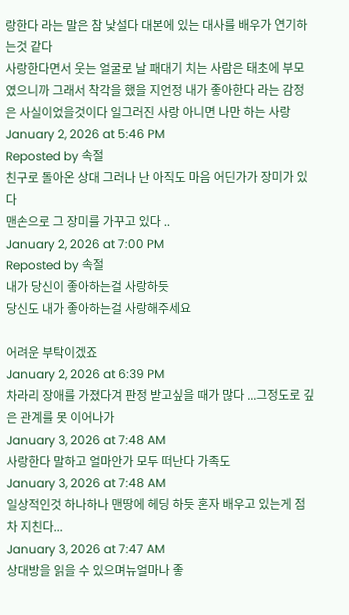랑한다 라는 말은 참 낯설다 대본에 있는 대사를 배우가 연기하는것 같다
사랑한다면서 웃는 얼굴로 날 패대기 치는 사람은 태초에 부모였으니까 그래서 착각을 했을 지언정 내가 좋아한다 라는 감정은 사실이었을것이다 일그러진 사랑 아니면 나만 하는 사랑
January 2, 2026 at 5:46 PM
Reposted by 속절
친구로 돌아온 상대 그러나 난 아직도 마음 어딘가가 장미가 있다
맨손으로 그 장미를 가꾸고 있다 ..
January 2, 2026 at 7:00 PM
Reposted by 속절
내가 당신이 좋아하는걸 사랑하듯
당신도 내가 좋아하는걸 사랑해주세요

어려운 부탁이겠죠
January 2, 2026 at 6:39 PM
차라리 장애를 가졌다겨 판정 받고싶을 때가 많다 ...그정도로 깊은 관계를 못 이어나가
January 3, 2026 at 7:48 AM
사랑한다 말하고 얼마안가 모두 떠난다 가족도
January 3, 2026 at 7:48 AM
일상적인것 하나하나 맨땅에 헤딩 하듯 혼자 배우고 있는게 점차 지친다...
January 3, 2026 at 7:47 AM
상대방을 읽을 수 있으며뉴얼마나 좋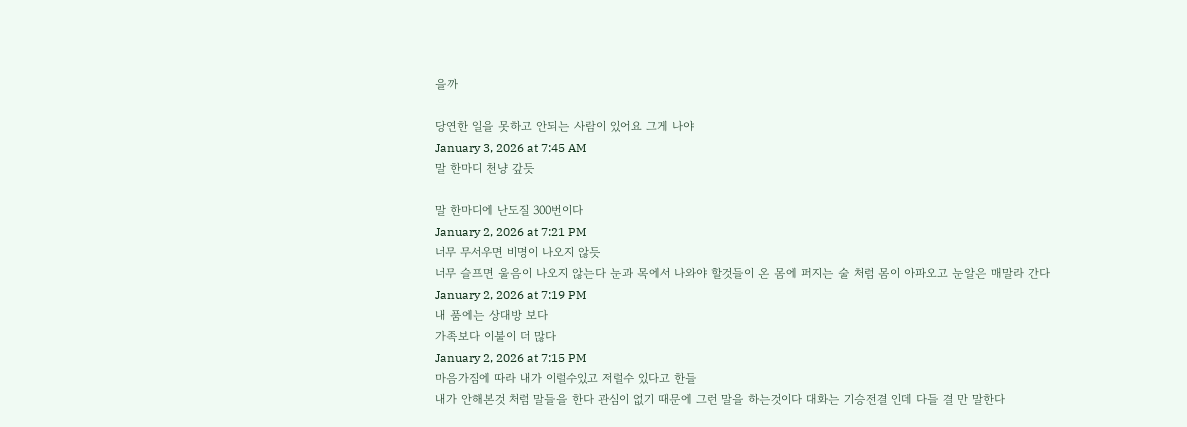을까

당연한 일을 못하고 안되는 사람이 있어요 그게 나야
January 3, 2026 at 7:45 AM
말 한마디 천냥 갚듯

말 한마디에 난도질 300번이다
January 2, 2026 at 7:21 PM
너무 무서우면 비명이 나오지 않듯
너무 슬프면 울음이 나오지 않는다 눈과 목에서 나와야 할것들이 온 몸에 퍼지는 술 처럼 몸이 아파오고 눈알은 매말라 간다
January 2, 2026 at 7:19 PM
내 품에는 상대방 보다
가족보다 이불이 더 많다
January 2, 2026 at 7:15 PM
마음가짐에 따라 내가 이럴수있고 저럴수 있다고 한들
내가 안해본것 처럼 말들을 한다 관심이 없기 때문에 그런 말을 하는것이다 대화는 기승전결 인데 다들 결 만 말한다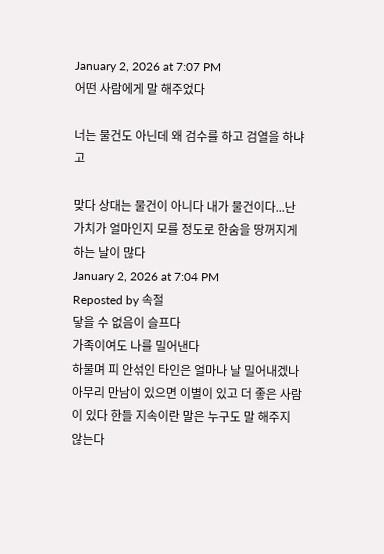January 2, 2026 at 7:07 PM
어떤 사람에게 말 해주었다

너는 물건도 아닌데 왜 검수를 하고 검열을 하냐고

맞다 상대는 물건이 아니다 내가 물건이다...난 가치가 얼마인지 모를 정도로 한숨을 땅꺼지게 하는 날이 많다
January 2, 2026 at 7:04 PM
Reposted by 속절
닿을 수 없음이 슬프다
가족이여도 나를 밀어낸다
하물며 피 안섞인 타인은 얼마나 날 밀어내겠나 아무리 만남이 있으면 이별이 있고 더 좋은 사람이 있다 한들 지속이란 말은 누구도 말 해주지 않는다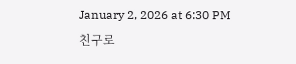January 2, 2026 at 6:30 PM
친구로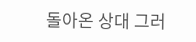돌아온 상대 그러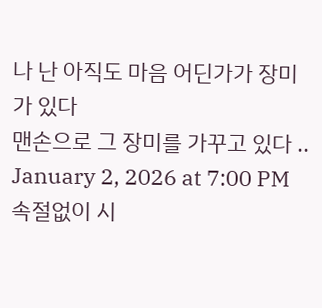나 난 아직도 마음 어딘가가 장미가 있다
맨손으로 그 장미를 가꾸고 있다 ..
January 2, 2026 at 7:00 PM
속절없이 시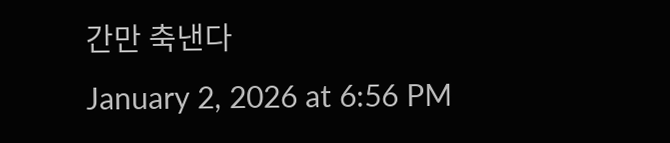간만 축낸다
January 2, 2026 at 6:56 PM